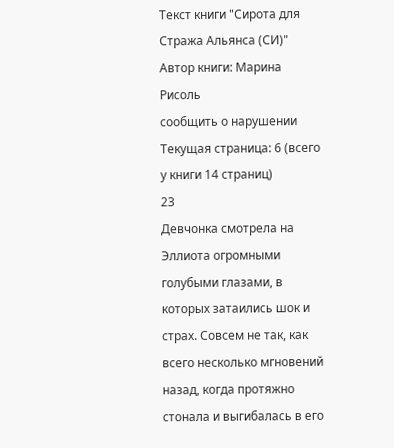Текст книги "Сирота для Стража Альянса (СИ)"
Автор книги: Марина Рисоль
сообщить о нарушении
Текущая страница: 6 (всего у книги 14 страниц)
23
Девчонка смотрела на Эллиота огромными голубыми глазами, в которых затаились шок и страх. Совсем не так, как всего несколько мгновений назад, когда протяжно стонала и выгибалась в его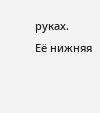руках.
Её нижняя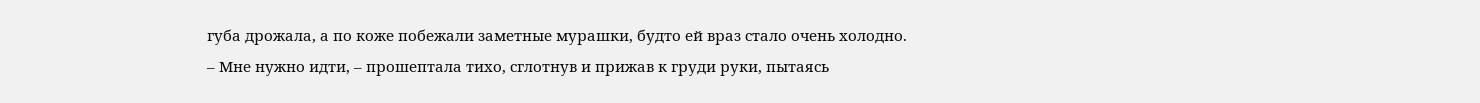губа дрожала, а по коже побежали заметные мурашки, будто ей враз стало очень холодно.
– Мне нужно идти, – прошептала тихо, сглотнув и прижав к груди руки, пытаясь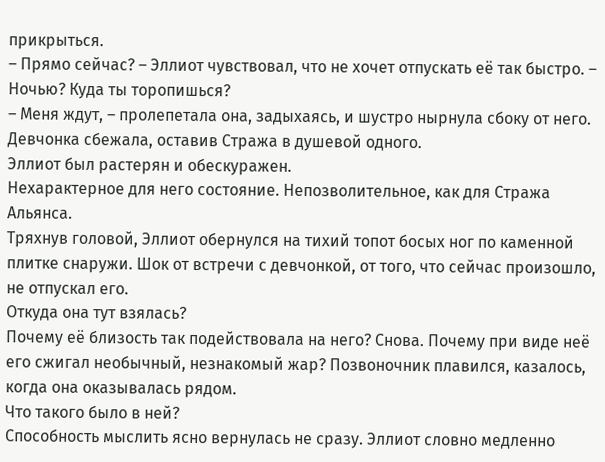прикрыться.
– Прямо сейчас? – Эллиот чувствовал, что не хочет отпускать её так быстро. – Ночью? Куда ты торопишься?
– Меня ждут, – пролепетала она, задыхаясь, и шустро нырнула сбоку от него.
Девчонка сбежала, оставив Стража в душевой одного.
Эллиот был растерян и обескуражен.
Нехарактерное для него состояние. Непозволительное, как для Стража Альянса.
Тряхнув головой, Эллиот обернулся на тихий топот босых ног по каменной плитке снаружи. Шок от встречи с девчонкой, от того, что сейчас произошло, не отпускал его.
Откуда она тут взялась?
Почему её близость так подействовала на него? Снова. Почему при виде неё его сжигал необычный, незнакомый жар? Позвоночник плавился, казалось, когда она оказывалась рядом.
Что такого было в ней?
Способность мыслить ясно вернулась не сразу. Эллиот словно медленно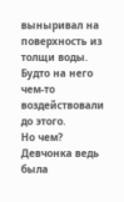выныривал на поверхность из толщи воды. Будто на него чем-то воздействовали до этого.
Но чем? Девчонка ведь была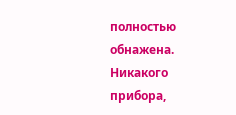полностью обнажена. Никакого прибора,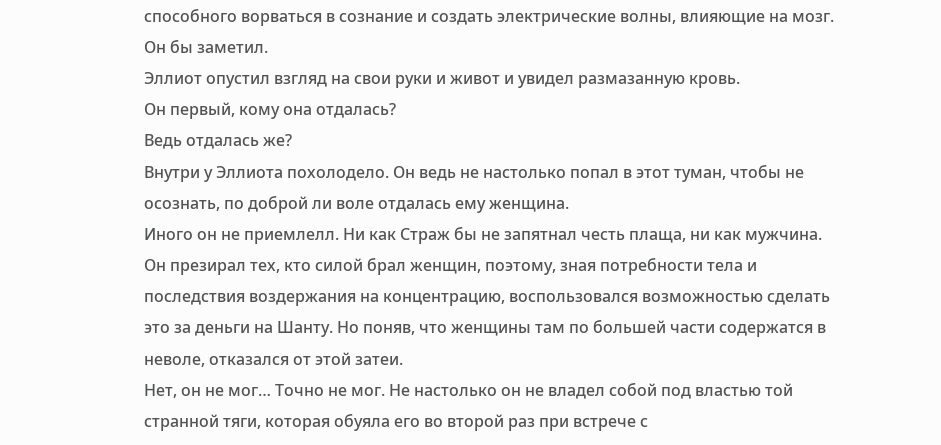способного ворваться в сознание и создать электрические волны, влияющие на мозг.
Он бы заметил.
Эллиот опустил взгляд на свои руки и живот и увидел размазанную кровь.
Он первый, кому она отдалась?
Ведь отдалась же?
Внутри у Эллиота похолодело. Он ведь не настолько попал в этот туман, чтобы не осознать, по доброй ли воле отдалась ему женщина.
Иного он не приемлелл. Ни как Страж бы не запятнал честь плаща, ни как мужчина. Он презирал тех, кто силой брал женщин, поэтому, зная потребности тела и последствия воздержания на концентрацию, воспользовался возможностью сделать это за деньги на Шанту. Но поняв, что женщины там по большей части содержатся в неволе, отказался от этой затеи.
Нет, он не мог… Точно не мог. Не настолько он не владел собой под властью той странной тяги, которая обуяла его во второй раз при встрече с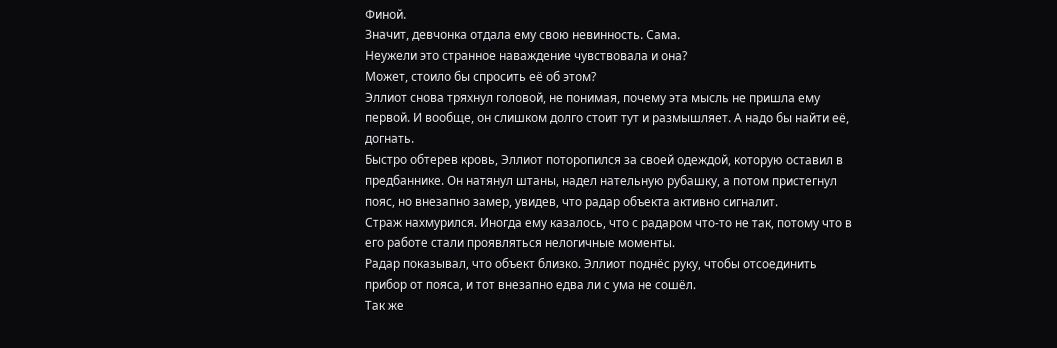Финой.
Значит, девчонка отдала ему свою невинность. Сама.
Неужели это странное наваждение чувствовала и она?
Может, стоило бы спросить её об этом?
Эллиот снова тряхнул головой, не понимая, почему эта мысль не пришла ему первой. И вообще, он слишком долго стоит тут и размышляет. А надо бы найти её, догнать.
Быстро обтерев кровь, Эллиот поторопился за своей одеждой, которую оставил в предбаннике. Он натянул штаны, надел нательную рубашку, а потом пристегнул пояс, но внезапно замер, увидев, что радар объекта активно сигналит.
Страж нахмурился. Иногда ему казалось, что с радаром что-то не так, потому что в его работе стали проявляться нелогичные моменты.
Радар показывал, что объект близко. Эллиот поднёс руку, чтобы отсоединить прибор от пояса, и тот внезапно едва ли с ума не сошёл.
Так же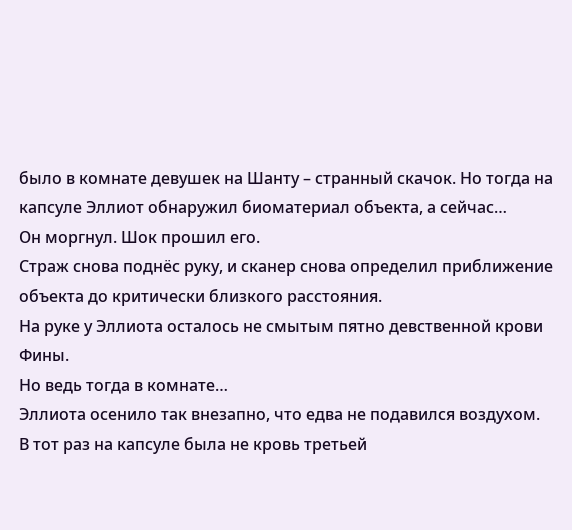было в комнате девушек на Шанту – странный скачок. Но тогда на капсуле Эллиот обнаружил биоматериал объекта, а сейчас…
Он моргнул. Шок прошил его.
Страж снова поднёс руку, и сканер снова определил приближение объекта до критически близкого расстояния.
На руке у Эллиота осталось не смытым пятно девственной крови Фины.
Но ведь тогда в комнате…
Эллиота осенило так внезапно, что едва не подавился воздухом.
В тот раз на капсуле была не кровь третьей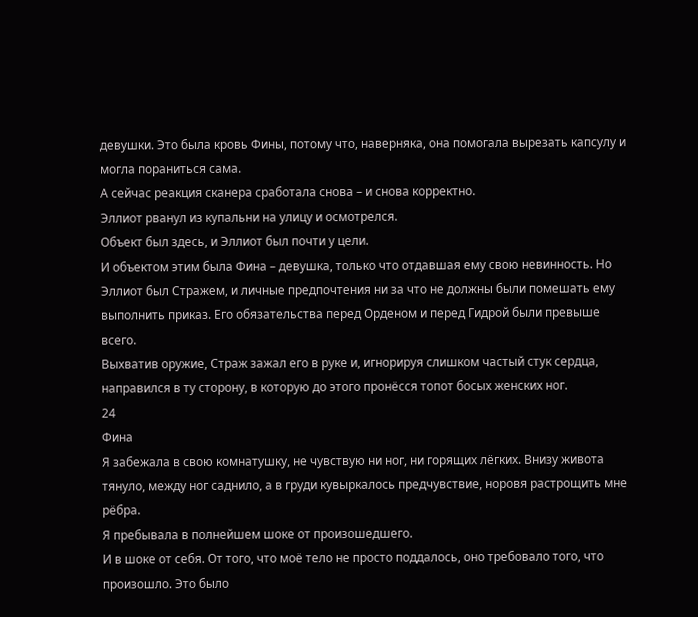девушки. Это была кровь Фины, потому что, наверняка, она помогала вырезать капсулу и могла пораниться сама.
А сейчас реакция сканера сработала снова – и снова корректно.
Эллиот рванул из купальни на улицу и осмотрелся.
Объект был здесь, и Эллиот был почти у цели.
И объектом этим была Фина – девушка, только что отдавшая ему свою невинность. Но Эллиот был Стражем, и личные предпочтения ни за что не должны были помешать ему выполнить приказ. Его обязательства перед Орденом и перед Гидрой были превыше всего.
Выхватив оружие, Страж зажал его в руке и, игнорируя слишком частый стук сердца, направился в ту сторону, в которую до этого пронёсся топот босых женских ног.
24
Фина
Я забежала в свою комнатушку, не чувствую ни ног, ни горящих лёгких. Внизу живота тянуло, между ног саднило, а в груди кувыркалось предчувствие, норовя растрощить мне рёбра.
Я пребывала в полнейшем шоке от произошедшего.
И в шоке от себя. От того, что моё тело не просто поддалось, оно требовало того, что произошло. Это было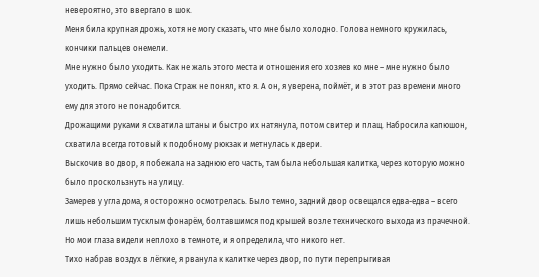невероятно, это ввергало в шок.
Меня била крупная дрожь, хотя не могу сказать, что мне было холодно. Голова немного кружилась, кончики пальцев онемели.
Мне нужно было уходить. Как не жаль этого места и отношения его хозяев ко мне – мне нужно было уходить. Прямо сейчас. Пока Страж не понял, кто я. А он, я уверена, поймёт, и в этот раз времени много ему для этого не понадобится.
Дрожащими руками я схватила штаны и быстро их натянула, потом свитер и плащ. Набросила капюшон, схватила всегда готовый к подобному рюкзак и метнулась к двери.
Выскочив во двор, я побежала на заднюю его часть, там была небольшая калитка, через которую можно было проскользнуть на улицу.
Замерев у угла дома, я осторожно осмотрелась. Было темно, задний двор освещался едва-едва – всего лишь небольшим тусклым фонарём, болтавшимся под крышей возле технического выхода из прачечной. Но мои глаза видели неплохо в темноте, и я определила, что никого нет.
Тихо набрав воздух в лёгкие, я рванула к калитке через двор, по пути перепрыгивая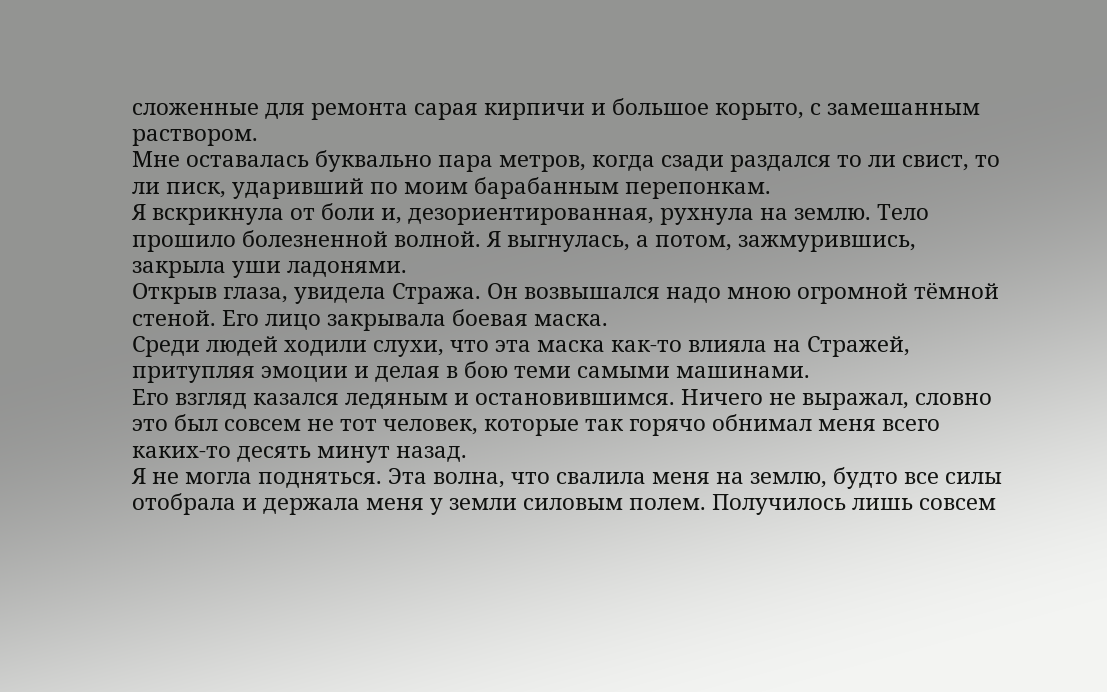сложенные для ремонта сарая кирпичи и большое корыто, с замешанным раствором.
Мне оставалась буквально пара метров, когда сзади раздался то ли свист, то ли писк, ударивший по моим барабанным перепонкам.
Я вскрикнула от боли и, дезориентированная, рухнула на землю. Тело прошило болезненной волной. Я выгнулась, а потом, зажмурившись, закрыла уши ладонями.
Открыв глаза, увидела Стража. Он возвышался надо мною огромной тёмной стеной. Его лицо закрывала боевая маска.
Среди людей ходили слухи, что эта маска как-то влияла на Стражей, притупляя эмоции и делая в бою теми самыми машинами.
Его взгляд казался ледяным и остановившимся. Ничего не выражал, словно это был совсем не тот человек, которые так горячо обнимал меня всего каких-то десять минут назад.
Я не могла подняться. Эта волна, что свалила меня на землю, будто все силы отобрала и держала меня у земли силовым полем. Получилось лишь совсем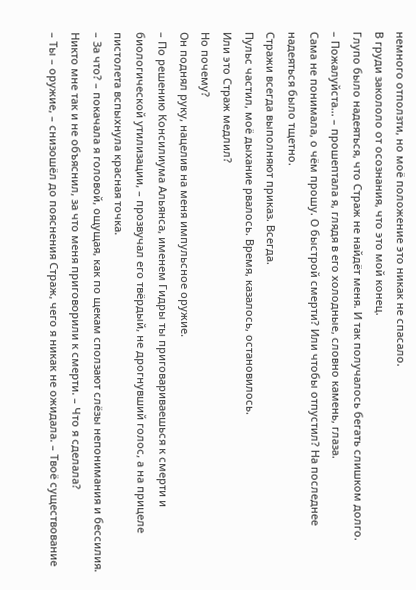немного отползти, но моё положение это никак не спасало.
В груди закололо от осознания, что это мой конец.
Глупо было надеяться, что Страж не найдёт меня. И так получалось бегать слишком долго.
– Пожалуйста… – прошептала я, глядя в его холодные, словно камень, глаза.
Сама не понимала, о чём прошу. О быстрой смерти? Или чтобы отпустил? На последнее надеяться было тщетно.
Стражи всегда выполняют приказ. Всегда.
Пульс частил, моё дыхание рвалось. Время, казалось, остановилось.
Или это Страж медлил?
Но почему?
Он поднял руку, нацелив на меня импульсное оружие.
– По решению Консилиума Альянса, именем Гидры ты приговариваешься к смерти и биологической утилизации, – прозвучал его твёрдый, не дрогнувший голос, а на прицеле пистолета вспыхнула красная точка.
– За что? – покачала я головой, ощущая, как по щекам сползают слёзы непонимания и бессилия. Никто мне так и не объяснил, за что меня приговорили к смерти. – Что я сделала?
– Ты – оружие, – снизошёл до пояснения Страж, чего я никак не ожидала. – Твоё существование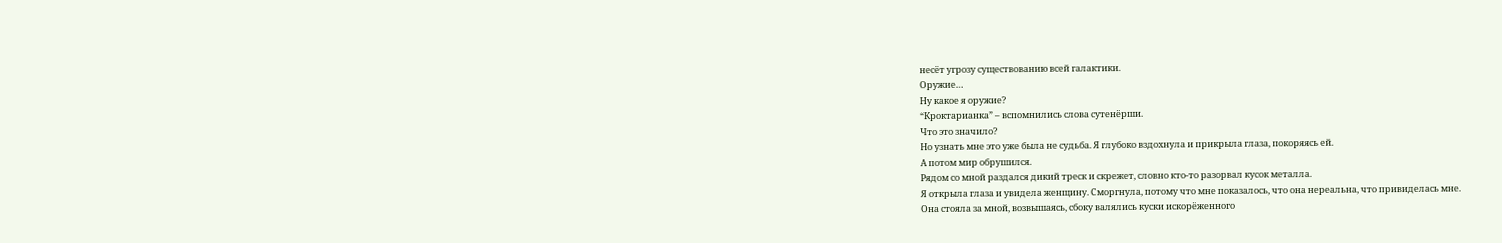несёт угрозу существованию всей галактики.
Оружие…
Ну какое я оружие?
“Кроктарианка” – вспомнились слова сутенёрши.
Что это значило?
Но узнать мне это уже была не судьба. Я глубоко вздохнула и прикрыла глаза, покоряясь ей.
А потом мир обрушился.
Рядом со мной раздался дикий треск и скрежет, словно кто-то разорвал кусок металла.
Я открыла глаза и увидела женщину. Сморгнула, потому что мне показалось, что она нереальна, что привиделась мне.
Она стояла за мной, возвышаясь, сбоку валялись куски искорёженного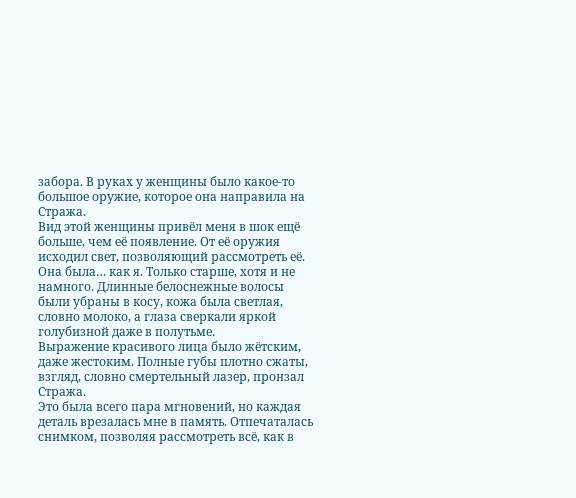забора. В руках у женщины было какое-то большое оружие, которое она направила на Стража.
Вид этой женщины привёл меня в шок ещё больше, чем её появление. От её оружия исходил свет, позволяющий рассмотреть её. Она была… как я. Только старше, хотя и не намного. Длинные белоснежные волосы были убраны в косу, кожа была светлая, словно молоко, а глаза сверкали яркой голубизной даже в полутьме.
Выражение красивого лица было жётским, даже жестоким. Полные губы плотно сжаты, взгляд, словно смертельный лазер, пронзал Стража.
Это была всего пара мгновений, но каждая деталь врезалась мне в память. Отпечаталась снимком, позволяя рассмотреть всё, как в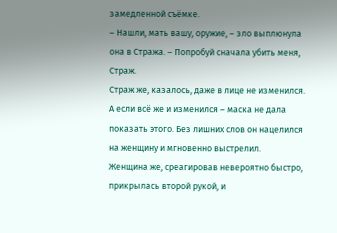замедленной съёмке.
– Нашли, мать вашу, оружие, – зло выплюнула она в Стража. – Попробуй сначала убить меня, Страж.
Страж же, казалось, даже в лице не изменился. А если всё же и изменился – маска не дала показать этого. Без лишних слов он нацелился на женщину и мгновенно выстрелил.
Женщина же, среагировав невероятно быстро, прикрылась второй рукой, и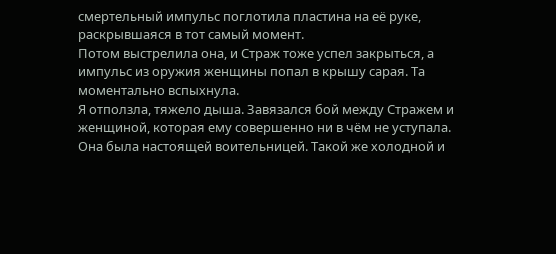смертельный импульс поглотила пластина на её руке, раскрывшаяся в тот самый момент.
Потом выстрелила она, и Страж тоже успел закрыться, а импульс из оружия женщины попал в крышу сарая. Та моментально вспыхнула.
Я отползла, тяжело дыша. Завязался бой между Стражем и женщиной, которая ему совершенно ни в чём не уступала. Она была настоящей воительницей. Такой же холодной и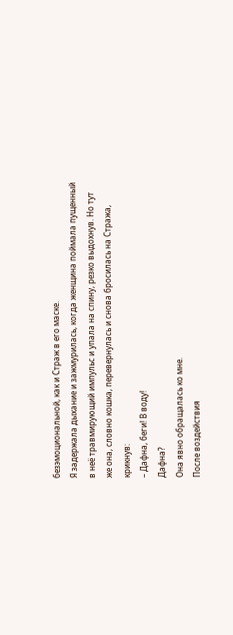безэмоциональной, как и Страж в его маске.
Я задержала дыхание и зажмурилась, когда женщина поймала пущенный в неё травмирующий импульс и упала на спину, резко выдохнув. Но тут же она, словно кошка, перевернулась и снова бросилась на Стража, крикнув:
– Дафна, беги! В воду!
Дафна?
Она явно обращалась ко мне.
После воздействия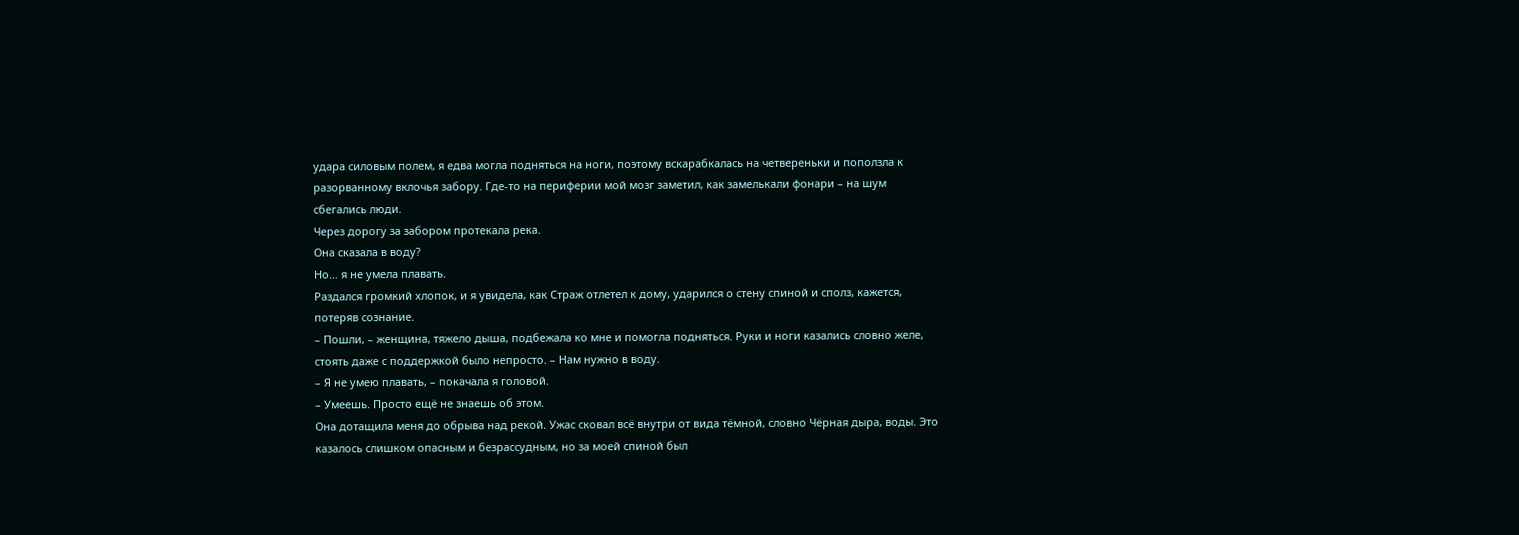удара силовым полем, я едва могла подняться на ноги, поэтому вскарабкалась на четвереньки и поползла к разорванному вклочья забору. Где-то на периферии мой мозг заметил, как замелькали фонари – на шум сбегались люди.
Через дорогу за забором протекала река.
Она сказала в воду?
Но… я не умела плавать.
Раздался громкий хлопок, и я увидела, как Страж отлетел к дому, ударился о стену спиной и сполз, кажется, потеряв сознание.
– Пошли, – женщина, тяжело дыша, подбежала ко мне и помогла подняться. Руки и ноги казались словно желе, стоять даже с поддержкой было непросто. – Нам нужно в воду.
– Я не умею плавать, – покачала я головой.
– Умеешь. Просто ещё не знаешь об этом.
Она дотащила меня до обрыва над рекой. Ужас сковал всё внутри от вида тёмной, словно Чёрная дыра, воды. Это казалось слишком опасным и безрассудным, но за моей спиной был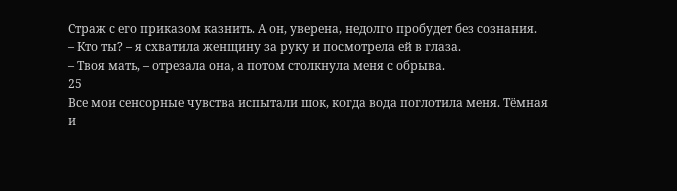Страж с его приказом казнить. А он, уверена, недолго пробудет без сознания.
– Кто ты? – я схватила женщину за руку и посмотрела ей в глаза.
– Твоя мать, – отрезала она, а потом столкнула меня с обрыва.
25
Все мои сенсорные чувства испытали шок, когда вода поглотила меня. Тёмная и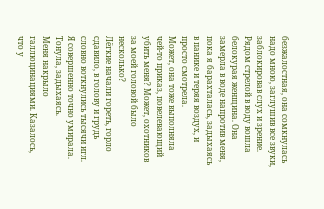безжалостная, она сомкнулась надо мною, заглушив все звуки, заблокировав слух и зрение.
Рядом стрелой в воду вошла белокурая женщина. Она замерла в воде напротив меня, пока я барахталась, задыхаясь в панике и теряя воздух, и просто смотрела.
Может, она тоже выполняла чей-то приказ, повелевающий убить меня? Может, охотников за моей головой было несколько?
Лёгкие начали гореть, горло сдавило, в голову и грудь словно воткнулись тысячи игл. Я совершенно точно умирала. Тонула, задыхаясь.
Меня накрыло галлюцинациями. Казалось, что у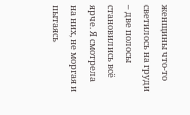женщины что-то светилось на груди – две полосы становились всё ярче. Я смотрела на них, не моргая и пытаясь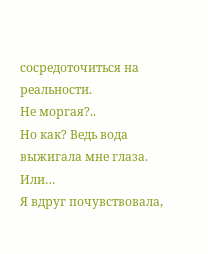сосредоточиться на реальности.
Не моргая?..
Но как? Ведь вода выжигала мне глаза.
Или…
Я вдруг почувствовала,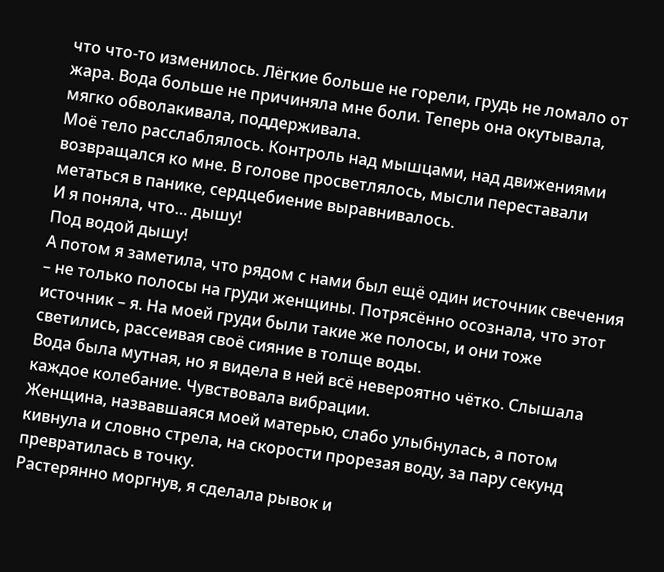что что-то изменилось. Лёгкие больше не горели, грудь не ломало от жара. Вода больше не причиняла мне боли. Теперь она окутывала, мягко обволакивала, поддерживала.
Моё тело расслаблялось. Контроль над мышцами, над движениями возвращался ко мне. В голове просветлялось, мысли переставали метаться в панике, сердцебиение выравнивалось.
И я поняла, что… дышу!
Под водой дышу!
А потом я заметила, что рядом с нами был ещё один источник свечения – не только полосы на груди женщины. Потрясённо осознала, что этот источник – я. На моей груди были такие же полосы, и они тоже светились, рассеивая своё сияние в толще воды.
Вода была мутная, но я видела в ней всё невероятно чётко. Слышала каждое колебание. Чувствовала вибрации.
Женщина, назвавшаяся моей матерью, слабо улыбнулась, а потом кивнула и словно стрела, на скорости прорезая воду, за пару секунд превратилась в точку.
Растерянно моргнув, я сделала рывок и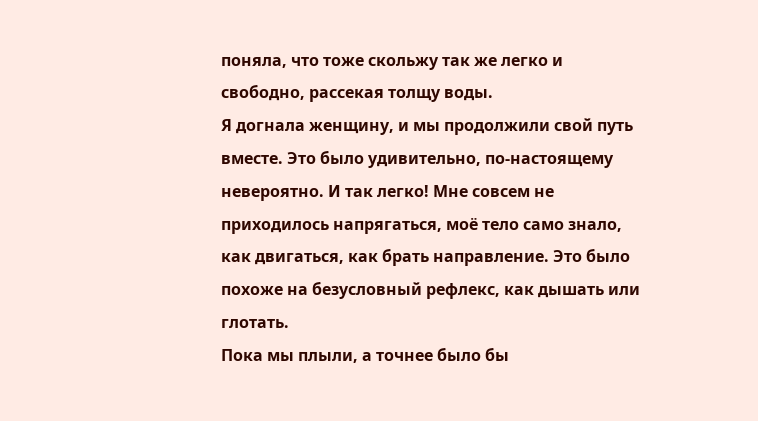поняла, что тоже скольжу так же легко и свободно, рассекая толщу воды.
Я догнала женщину, и мы продолжили свой путь вместе. Это было удивительно, по-настоящему невероятно. И так легко! Мне совсем не приходилось напрягаться, моё тело само знало, как двигаться, как брать направление. Это было похоже на безусловный рефлекс, как дышать или глотать.
Пока мы плыли, а точнее было бы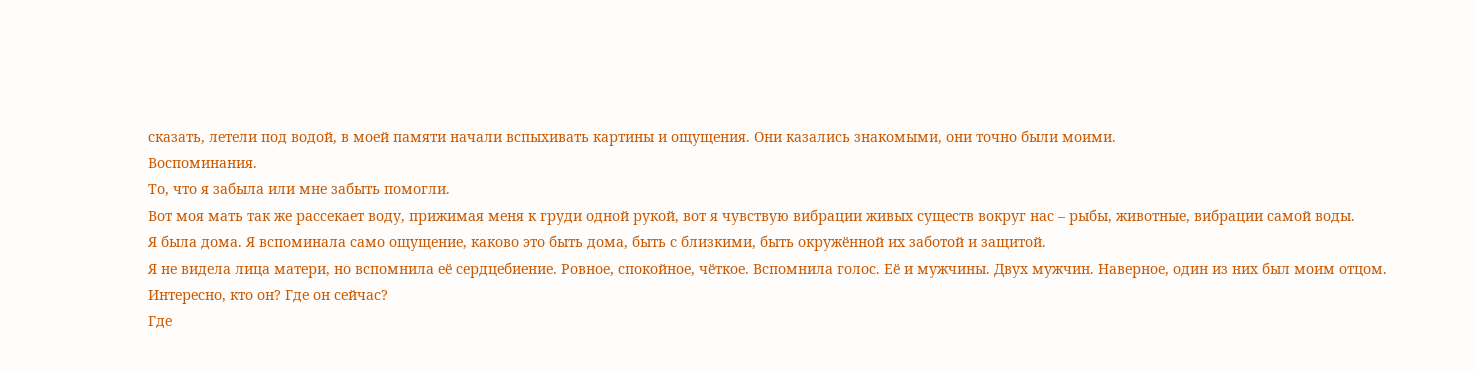сказать, летели под водой, в моей памяти начали вспыхивать картины и ощущения. Они казались знакомыми, они точно были моими.
Воспоминания.
То, что я забыла или мне забыть помогли.
Вот моя мать так же рассекает воду, прижимая меня к груди одной рукой, вот я чувствую вибрации живых существ вокруг нас – рыбы, животные, вибрации самой воды.
Я была дома. Я вспоминала само ощущение, каково это быть дома, быть с близкими, быть окружённой их заботой и защитой.
Я не видела лица матери, но вспомнила её сердцебиение. Ровное, спокойное, чёткое. Вспомнила голос. Её и мужчины. Двух мужчин. Наверное, один из них был моим отцом.
Интересно, кто он? Где он сейчас?
Где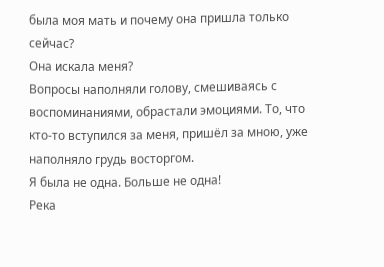была моя мать и почему она пришла только сейчас?
Она искала меня?
Вопросы наполняли голову, смешиваясь с воспоминаниями, обрастали эмоциями. То, что кто-то вступился за меня, пришёл за мною, уже наполняло грудь восторгом.
Я была не одна. Больше не одна!
Река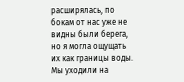расширялась, по бокам от нас уже не видны были берега, но я могла ощущать их как границы воды. Мы уходили на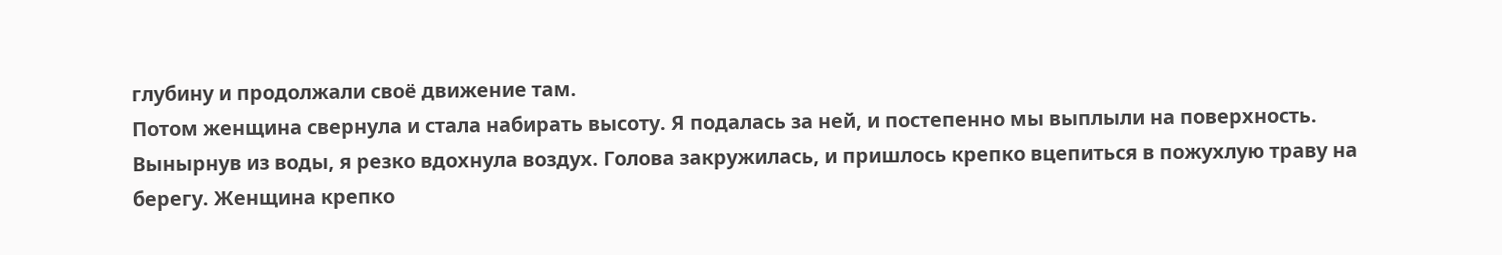глубину и продолжали своё движение там.
Потом женщина свернула и стала набирать высоту. Я подалась за ней, и постепенно мы выплыли на поверхность.
Вынырнув из воды, я резко вдохнула воздух. Голова закружилась, и пришлось крепко вцепиться в пожухлую траву на берегу. Женщина крепко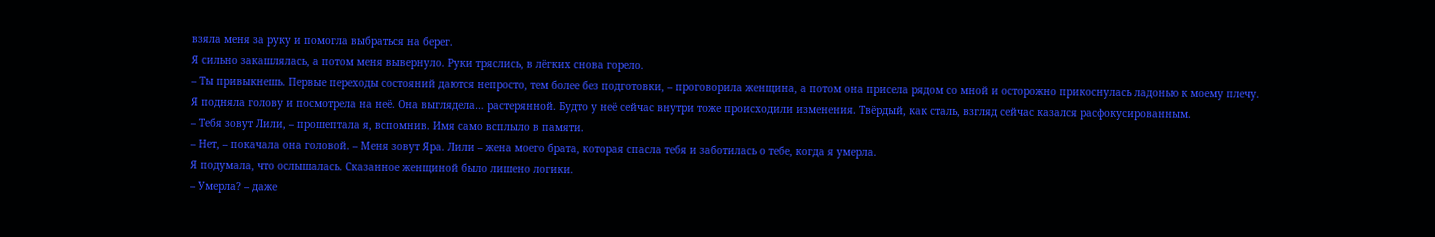взяла меня за руку и помогла выбраться на берег.
Я сильно закашлялась, а потом меня вывернуло. Руки тряслись, в лёгких снова горело.
– Ты привыкнешь. Первые переходы состояний даются непросто, тем более без подготовки, – проговорила женщина, а потом она присела рядом со мной и осторожно прикоснулась ладонью к моему плечу.
Я подняла голову и посмотрела на неё. Она выглядела… растерянной. Будто у неё сейчас внутри тоже происходили изменения. Твёрдый, как сталь, взгляд сейчас казался расфокусированным.
– Тебя зовут Лили, – прошептала я, вспомнив. Имя само всплыло в памяти.
– Нет, – покачала она головой. – Меня зовут Яра. Лили – жена моего брата, которая спасла тебя и заботилась о тебе, когда я умерла.
Я подумала, что ослышалась. Сказанное женщиной было лишено логики.
– Умерла? – даже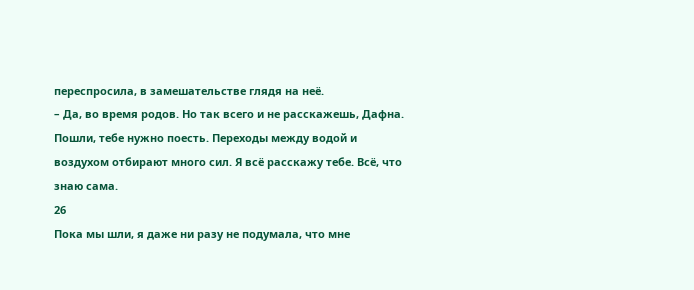переспросила, в замешательстве глядя на неё.
– Да, во время родов. Но так всего и не расскажешь, Дафна. Пошли, тебе нужно поесть. Переходы между водой и воздухом отбирают много сил. Я всё расскажу тебе. Всё, что знаю сама.
26
Пока мы шли, я даже ни разу не подумала, что мне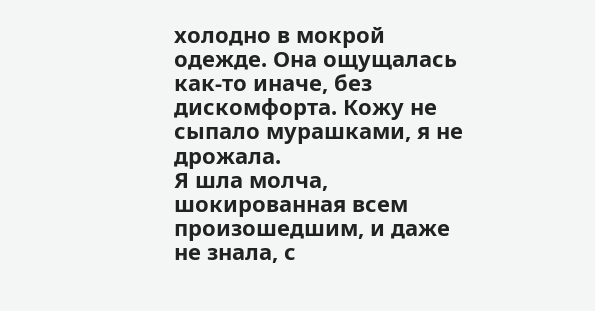холодно в мокрой одежде. Она ощущалась как-то иначе, без дискомфорта. Кожу не сыпало мурашками, я не дрожала.
Я шла молча, шокированная всем произошедшим, и даже не знала, с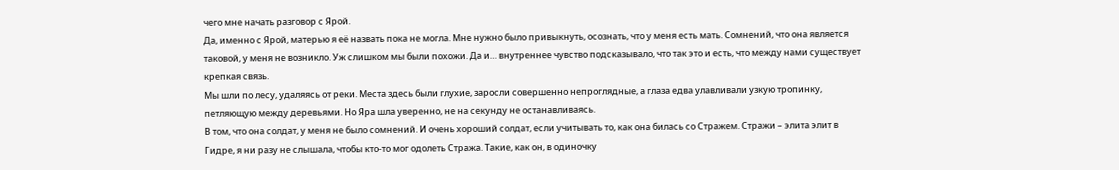чего мне начать разговор с Ярой.
Да, именно с Ярой, матерью я её назвать пока не могла. Мне нужно было привыкнуть, осознать, что у меня есть мать. Сомнений, что она является таковой, у меня не возникло. Уж слишком мы были похожи. Да и… внутреннее чувство подсказывало, что так это и есть, что между нами существует крепкая связь.
Мы шли по лесу, удаляясь от реки. Места здесь были глухие, заросли совершенно непроглядные, а глаза едва улавливали узкую тропинку, петляющую между деревьями. Но Яра шла уверенно, не на секунду не останавливаясь.
В том, что она солдат, у меня не было сомнений. И очень хороший солдат, если учитывать то, как она билась со Стражем. Стражи – элита элит в Гидре, я ни разу не слышала, чтобы кто-то мог одолеть Стража. Такие, как он, в одиночку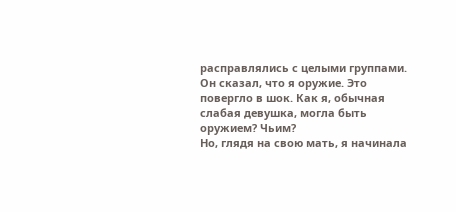расправлялись с целыми группами.
Он сказал, что я оружие. Это повергло в шок. Как я, обычная слабая девушка, могла быть оружием? Чьим?
Но, глядя на свою мать, я начинала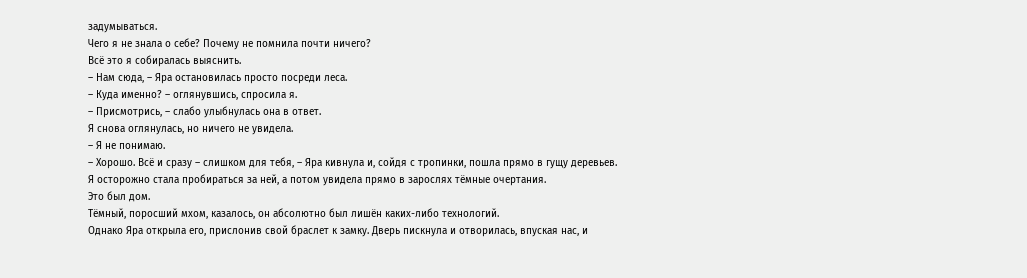задумываться.
Чего я не знала о себе? Почему не помнила почти ничего?
Всё это я собиралась выяснить.
– Нам сюда, – Яра остановилась просто посреди леса.
– Куда именно? – оглянувшись, спросила я.
– Присмотрись, – слабо улыбнулась она в ответ.
Я снова оглянулась, но ничего не увидела.
– Я не понимаю.
– Хорошо. Всё и сразу – слишком для тебя, – Яра кивнула и, сойдя с тропинки, пошла прямо в гущу деревьев.
Я осторожно стала пробираться за ней, а потом увидела прямо в зарослях тёмные очертания.
Это был дом.
Тёмный, поросший мхом, казалось, он абсолютно был лишён каких-либо технологий.
Однако Яра открыла его, прислонив свой браслет к замку. Дверь пискнула и отворилась, впуская нас, и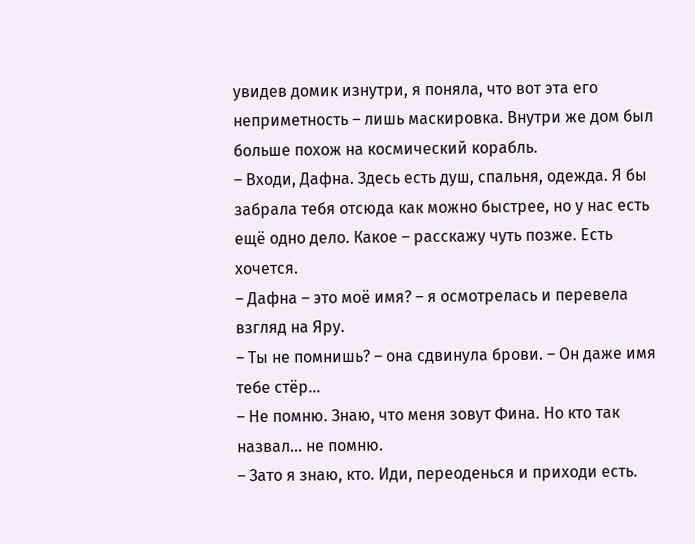увидев домик изнутри, я поняла, что вот эта его неприметность – лишь маскировка. Внутри же дом был больше похож на космический корабль.
– Входи, Дафна. Здесь есть душ, спальня, одежда. Я бы забрала тебя отсюда как можно быстрее, но у нас есть ещё одно дело. Какое – расскажу чуть позже. Есть хочется.
– Дафна – это моё имя? – я осмотрелась и перевела взгляд на Яру.
– Ты не помнишь? – она сдвинула брови. – Он даже имя тебе стёр…
– Не помню. Знаю, что меня зовут Фина. Но кто так назвал… не помню.
– Зато я знаю, кто. Иди, переоденься и приходи есть.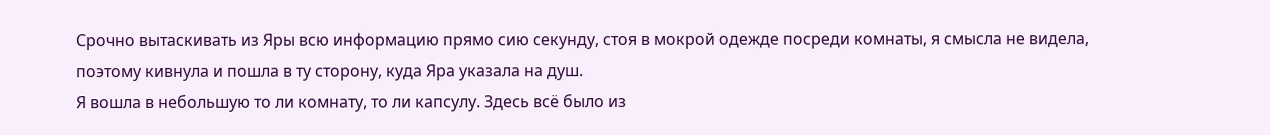Срочно вытаскивать из Яры всю информацию прямо сию секунду, стоя в мокрой одежде посреди комнаты, я смысла не видела, поэтому кивнула и пошла в ту сторону, куда Яра указала на душ.
Я вошла в небольшую то ли комнату, то ли капсулу. Здесь всё было из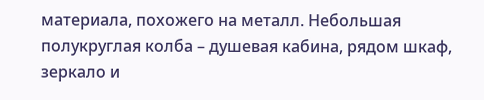материала, похожего на металл. Небольшая полукруглая колба – душевая кабина, рядом шкаф, зеркало и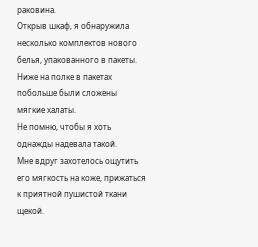раковина.
Открыв шкаф, я обнаружила несколько комплектов нового белья, упакованного в пакеты. Ниже на полке в пакетах побольше были сложены мягкие халаты.
Не помню, чтобы я хоть однажды надевала такой.
Мне вдруг захотелось ощутить его мягкость на коже, прижаться к приятной пушистой ткани щекой.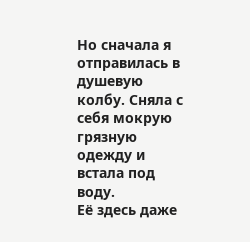Но сначала я отправилась в душевую колбу. Сняла с себя мокрую грязную одежду и встала под воду.
Её здесь даже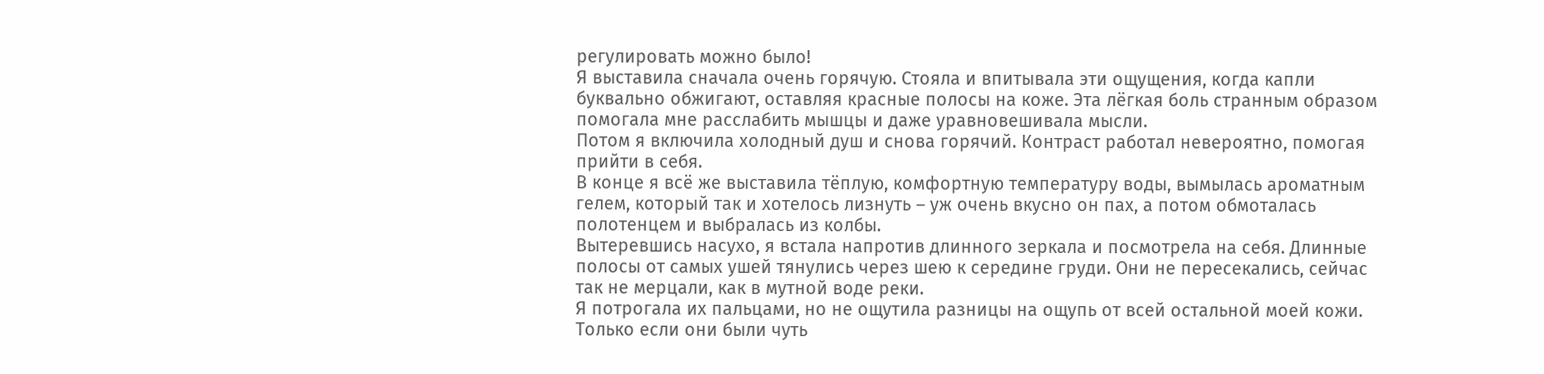регулировать можно было!
Я выставила сначала очень горячую. Стояла и впитывала эти ощущения, когда капли буквально обжигают, оставляя красные полосы на коже. Эта лёгкая боль странным образом помогала мне расслабить мышцы и даже уравновешивала мысли.
Потом я включила холодный душ и снова горячий. Контраст работал невероятно, помогая прийти в себя.
В конце я всё же выставила тёплую, комфортную температуру воды, вымылась ароматным гелем, который так и хотелось лизнуть – уж очень вкусно он пах, а потом обмоталась полотенцем и выбралась из колбы.
Вытеревшись насухо, я встала напротив длинного зеркала и посмотрела на себя. Длинные полосы от самых ушей тянулись через шею к середине груди. Они не пересекались, сейчас так не мерцали, как в мутной воде реки.
Я потрогала их пальцами, но не ощутила разницы на ощупь от всей остальной моей кожи. Только если они были чуть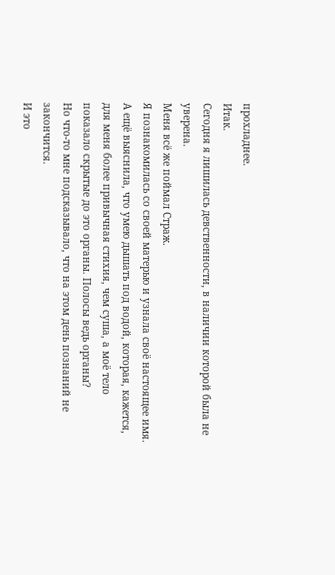прохладнее.
Итак.
Сегодня я лишилась девственности, в наличии которой была не уверена.
Меня всё же поймал Страж.
Я познакомилась со своей матерью и узнала своё настоящее имя.
А ещё выяснила, что умею дышать под водой, которая, кажется, для меня более привычная стихия, чем суша, а моё тело показало скрытые до это органы. Полосы ведь органы?
Но что-то мне подсказывало, что на этом день познаний не закончится.
И это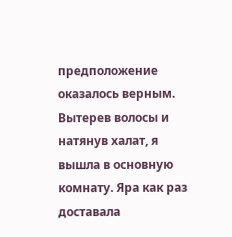предположение оказалось верным.
Вытерев волосы и натянув халат, я вышла в основную комнату. Яра как раз доставала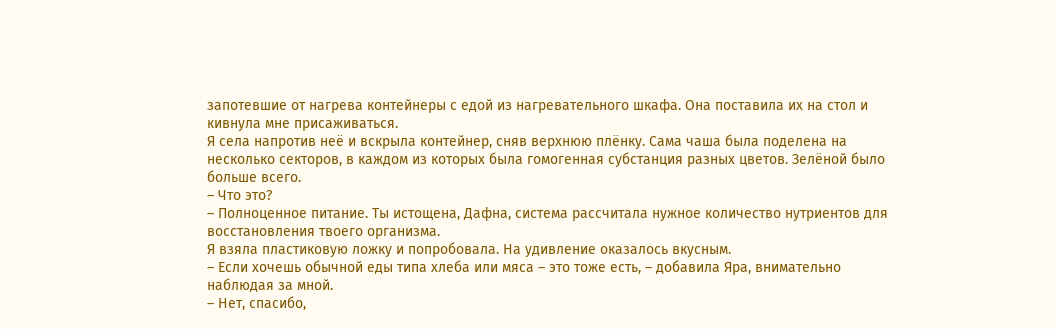запотевшие от нагрева контейнеры с едой из нагревательного шкафа. Она поставила их на стол и кивнула мне присаживаться.
Я села напротив неё и вскрыла контейнер, сняв верхнюю плёнку. Сама чаша была поделена на несколько секторов, в каждом из которых была гомогенная субстанция разных цветов. Зелёной было больше всего.
– Что это?
– Полноценное питание. Ты истощена, Дафна, система рассчитала нужное количество нутриентов для восстановления твоего организма.
Я взяла пластиковую ложку и попробовала. На удивление оказалось вкусным.
– Если хочешь обычной еды типа хлеба или мяса – это тоже есть, – добавила Яра, внимательно наблюдая за мной.
– Нет, спасибо,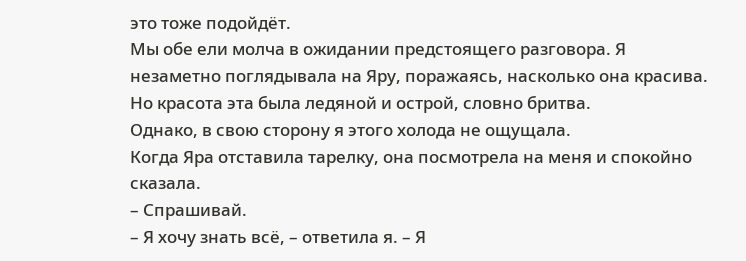это тоже подойдёт.
Мы обе ели молча в ожидании предстоящего разговора. Я незаметно поглядывала на Яру, поражаясь, насколько она красива. Но красота эта была ледяной и острой, словно бритва.
Однако, в свою сторону я этого холода не ощущала.
Когда Яра отставила тарелку, она посмотрела на меня и спокойно сказала.
– Спрашивай.
– Я хочу знать всё, – ответила я. – Я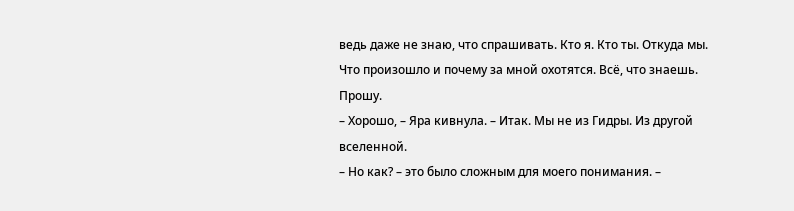ведь даже не знаю, что спрашивать. Кто я. Кто ты. Откуда мы. Что произошло и почему за мной охотятся. Всё, что знаешь. Прошу.
– Хорошо, – Яра кивнула. – Итак. Мы не из Гидры. Из другой вселенной.
– Но как? – это было сложным для моего понимания. –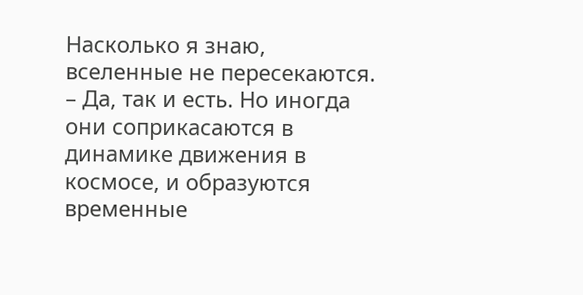Насколько я знаю, вселенные не пересекаются.
– Да, так и есть. Но иногда они соприкасаются в динамике движения в космосе, и образуются временные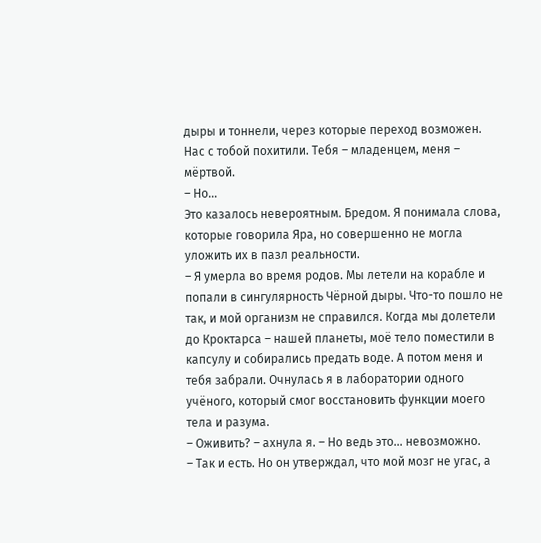дыры и тоннели, через которые переход возможен. Нас с тобой похитили. Тебя – младенцем, меня – мёртвой.
– Но…
Это казалось невероятным. Бредом. Я понимала слова, которые говорила Яра, но совершенно не могла уложить их в пазл реальности.
– Я умерла во время родов. Мы летели на корабле и попали в сингулярность Чёрной дыры. Что-то пошло не так, и мой организм не справился. Когда мы долетели до Кроктарса – нашей планеты, моё тело поместили в капсулу и собирались предать воде. А потом меня и тебя забрали. Очнулась я в лаборатории одного учёного, который смог восстановить функции моего тела и разума.
– Оживить? – ахнула я. – Но ведь это… невозможно.
– Так и есть. Но он утверждал, что мой мозг не угас, а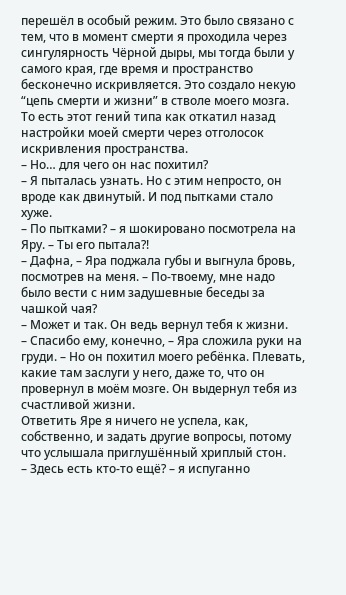перешёл в особый режим. Это было связано с тем, что в момент смерти я проходила через сингулярность Чёрной дыры, мы тогда были у самого края, где время и пространство бесконечно искривляется. Это создало некую “цепь смерти и жизни” в стволе моего мозга. То есть этот гений типа как откатил назад настройки моей смерти через отголосок искривления пространства.
– Но… для чего он нас похитил?
– Я пыталась узнать. Но с этим непросто, он вроде как двинутый. И под пытками стало хуже.
– По пытками? – я шокировано посмотрела на Яру. – Ты его пытала?!
– Дафна, – Яра поджала губы и выгнула бровь, посмотрев на меня. – По-твоему, мне надо было вести с ним задушевные беседы за чашкой чая?
– Может и так. Он ведь вернул тебя к жизни.
– Спасибо ему, конечно, – Яра сложила руки на груди. – Но он похитил моего ребёнка. Плевать, какие там заслуги у него, даже то, что он провернул в моём мозге. Он выдернул тебя из счастливой жизни.
Ответить Яре я ничего не успела, как, собственно, и задать другие вопросы, потому что услышала приглушённый хриплый стон.
– Здесь есть кто-то ещё? – я испуганно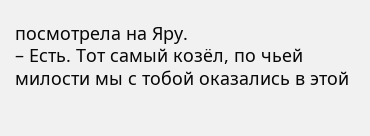посмотрела на Яру.
– Есть. Тот самый козёл, по чьей милости мы с тобой оказались в этой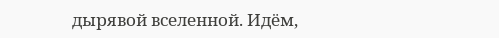дырявой вселенной. Идём,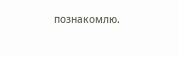познакомлю.